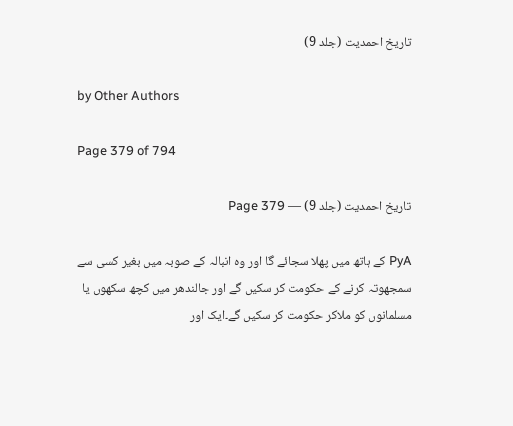تاریخ احمدیت (جلد 9)

by Other Authors

Page 379 of 794

تاریخ احمدیت (جلد 9) — Page 379

PyA کے ہاتھ میں پھلا سجائے گا اور وہ انبالہ کے صوبہ میں بغیر کسی سے سمجھوتہ کرنے کے حکومت کر سکیں گے اور جالندھر میں کچھ سکھوں یا مسلمانوں کو ملاکر حکومت کر سکیں گے۔ایک اور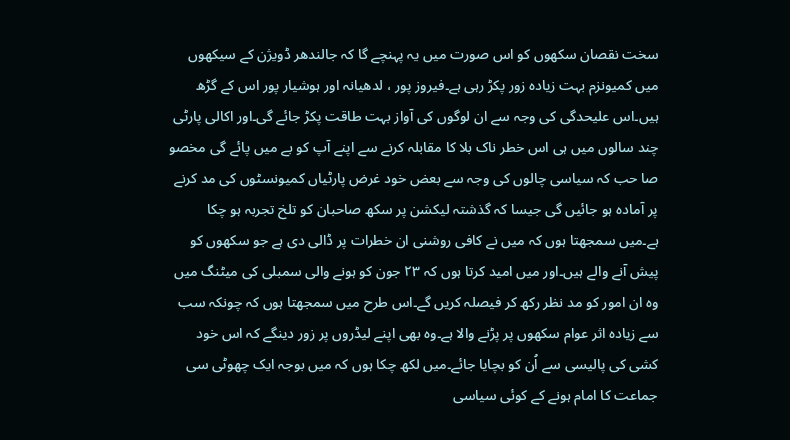سخت نقصان سکھوں کو اس صورت میں یہ پہنچے گا کہ جالندھر ڈویژن کے سیکھوں میں کمیونزم بہت زیادہ زور پکڑ رہی ہے۔فیروز پور ، لدھیانہ اور ہوشیار پور اس کے گڑھ ہیں۔اس علیحدگی کی وجہ سے ان لوگوں کی آواز بہت طاقت پکڑ جائے گی۔اور اکالی پارٹی چند سالوں میں ہی اس خطر ناک بلا کا مقابلہ کرنے سے اپنے آپ کو بے میں پائے گی مخصو صا حب کہ سیاسی چالوں کی وجہ سے بعض خود غرض پارٹیاں کمیونسٹوں کی مد کرنے پر آمادہ ہو جائیں گی جیسا کہ گذشتہ لیکشن پر سکھ صاحبان کو تلخ تجربہ ہو چکا ہے۔میں سمجھتا ہوں کہ میں نے کافی روشنی ان خطرات پر ڈالی دی ہے جو سکھوں کو پیش آنے والے ہیں۔اور میں امید کرتا ہوں کہ ۲۳ جون کو ہونے والی سمبلی کی میٹنگ میں وہ ان امور کو مد نظر رکھ کر فیصلہ کریں گے۔اس طرح میں سمجھتا ہوں کہ چونکہ سب سے زیادہ اثر عوام سکھوں پر پڑنے والا ہے۔وہ بھی اپنے لیڈروں پر زور دینگے کہ اس خود کشی کی پالیسی سے اُن کو بچایا جائے۔میں لکھ چکا ہوں کہ میں بوجہ ایک چھوٹی سی جماعت کا امام ہونے کے کوئی سیاسی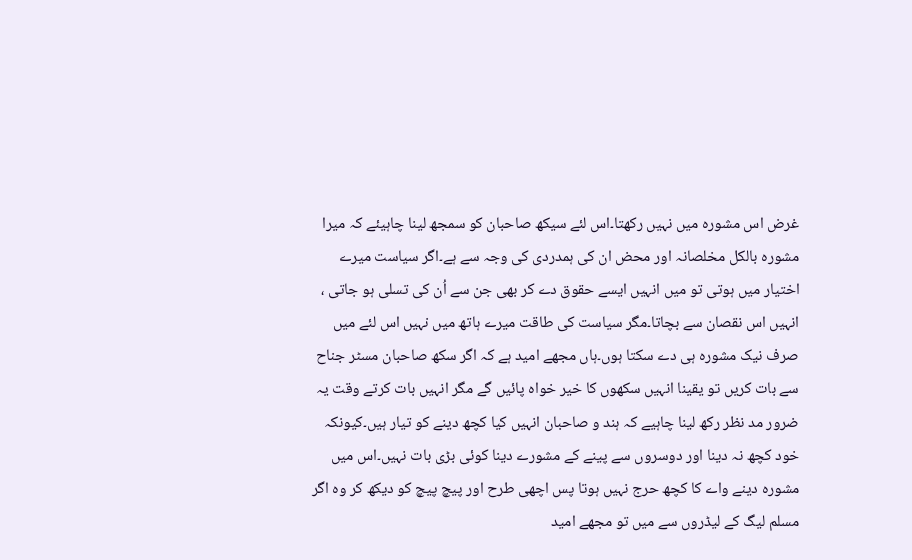غرض اس مشورہ میں نہیں رکھتا۔اس لئے سیکھ صاحبان کو سمجھ لینا چاہیئے کہ میرا مشورہ بالکل مخلصانہ اور محض ان کی ہمدردی کی وجہ سے ہے۔اگر سیاست میرے اختیار میں ہوتی تو میں انہیں ایسے حقوق دے کر بھی جن سے اُن کی تسلی ہو جاتی ، انہیں اس نقصان سے بچاتا۔مگر سیاست کی طاقت میرے ہاتھ میں نہیں اس لئے میں صرف نیک مشورہ ہی دے سکتا ہوں۔ہاں مجھے امید ہے کہ اگر سکھ صاحبان مسٹر جناح سے بات کریں تو یقینا انہیں سکھوں کا خیر خواہ پائیں گے مگر انہیں بات کرتے وقت یہ ضرور مد نظر رکھ لینا چاہیے کہ ہند و صاحبان انہیں کیا کچھ دینے کو تیار ہیں۔کیونکہ خود کچھ نہ دینا اور دوسروں سے پینے کے مشورے دینا کوئی بڑی بات نہیں۔اس میں مشورہ دینے واے کا کچھ حرج نہیں ہوتا پس اچھی طرح اور پیچ پیچ کو دیکھ کر وہ اگر مسلم لیگ کے لیڈروں سے میں تو مجھے امید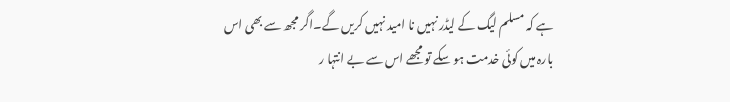ہے کہ مسلم لیگ کے لیڈر نہیں نا امید نہیں کریں گے۔اگر مجھ سے بھی اس بارہ میں کوئی خدمت ہو سکے تو مجھے اس سے بے انتہا ر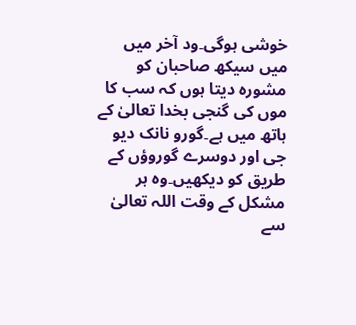خوشی ہوگی۔ود آخر میں میں سیکھ صاحبان کو مشورہ دیتا ہوں کہ سب کا موں کی گنجی بخدا تعالیٰ کے ہاتھ میں ہے۔گورو نانک دیو جی اور دوسرے گوروؤں کے طریق کو دیکھیں۔وہ ہر مشکل کے وقت اللہ تعالیٰ سے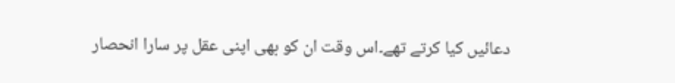دعائیں کیا کرتے تھے۔اس وقت ان کو بھی اپنی عقل پر سارا انحصار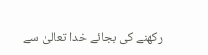رکھنے کی بجائے خدا تعالیٰ سے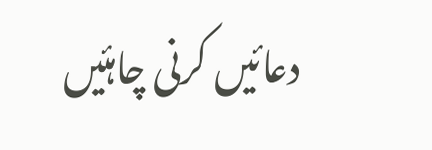دعائیں کرنی چاہئیں